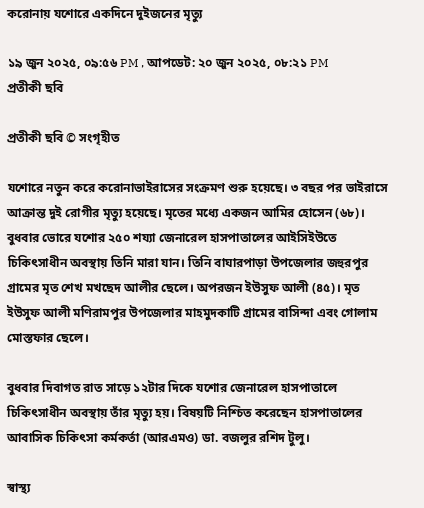করোনায় যশোরে একদিনে দুইজনের মৃত্যু

১৯ জুন ২০২৫, ০৯:৫৬ PM , আপডেট: ২০ জুন ২০২৫, ০৮:২১ PM
প্রতীকী ছবি

প্রতীকী ছবি © সংগৃহীত

যশোরে নতুন করে করোনাভাইরাসের সংক্রমণ শুরু হয়েছে। ৩ বছর পর ভাইরাসে আক্রান্ত দুই রোগীর মৃত্যু হয়েছে। মৃতের মধ্যে একজন আমির হোসেন (৬৮)। বুধবার ভোরে যশোর ২৫০ শয্যা জেনারেল হাসপাতালের আইসিইউতে চিকিৎসাধীন অবস্থায় তিনি মারা যান। তিনি বাঘারপাড়া উপজেলার জহুরপুর গ্রামের মৃত শেখ মখছেদ আলীর ছেলে। অপরজন ইউসুফ আলী (৪৫)। মৃত ইউসুফ আলী মণিরামপুর উপজেলার মাহমুদকাটি গ্রামের বাসিন্দা এবং গোলাম মোস্তফার ছেলে।

বুধবার দিবাগত রাত সাড়ে ১২টার দিকে যশোর জেনারেল হাসপাতালে চিকিৎসাধীন অবস্থায় তাঁর মৃত্যু হয়। বিষয়টি নিশ্চিত করেছেন হাসপাতালের আবাসিক চিকিৎসা কর্মকর্তা (আরএমও) ডা. বজলুর রশিদ টুলু।

স্বাস্থ্য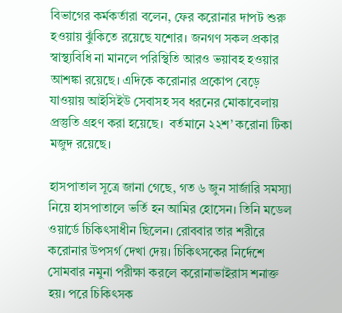বিভাগের কর্মকর্তারা বলেন, ফের করোনার দাপট শুরু হওয়ায় ঝুঁকিতে রয়েছে যশোর। জনগণ সকল প্রকার স্বাস্থ্যবিধি না মানলে পরিস্থিতি আরও ভয়াবহ হওয়ার আশঙ্কা রয়েছে। এদিকে করোনার প্রকোপ বেড়ে যাওয়ায় আইসিইউ সেবাসহ সব ধরনের মোকাবেলায় প্রস্তুতি গ্রহণ করা হয়েছে।  বর্তমানে ২২শ’ করোনা টিকা মজুদ রয়েছে।

হাসপাতাল সূত্রে জানা গেছে, গত ৬ জুন সার্জারি সমস্যা নিয়ে হাসপাতালে ভর্তি হন আমির হোসেন। তিনি মডেল ওয়ার্ডে চিকিৎসাধীন ছিলেন। রোববার তার শরীরে করোনার উপসর্গ দেখা দেয়। চিকিৎসকের নির্দেশে সোমবার নমুনা পরীক্ষা করলে করোনাভাইরাস শনাক্ত হয়। পরে চিকিৎসক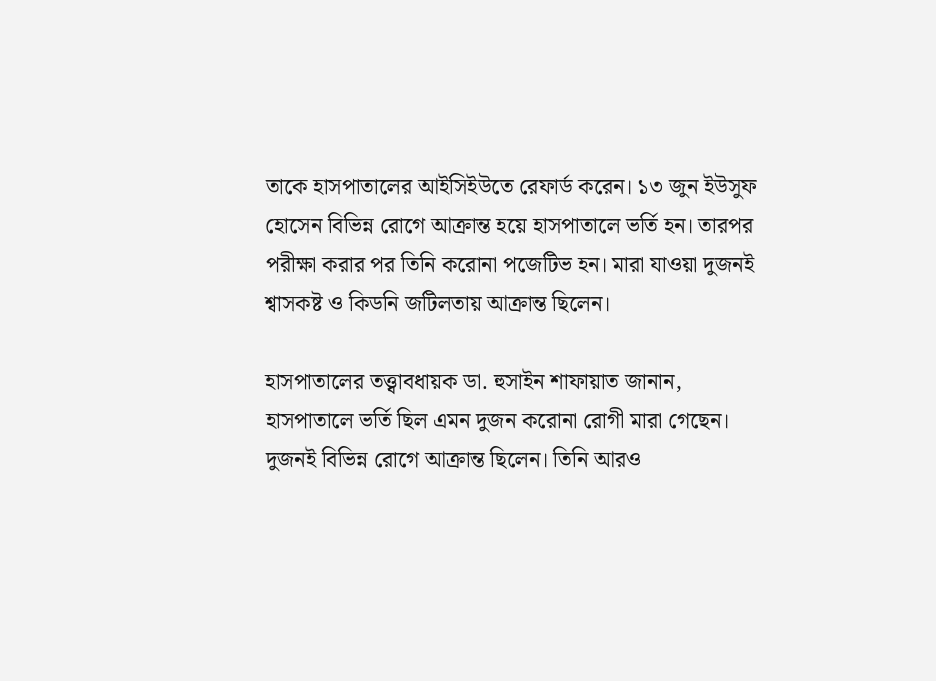তাকে হাসপাতালের আইসিইউতে রেফার্ড করেন। ১৩ জুন ইউসুফ হোসেন বিভিন্ন রোগে আক্রান্ত হয়ে হাসপাতালে ভর্তি হন। তারপর পরীক্ষা করার পর তিনি করোনা পজেটিভ হন। মারা যাওয়া দুজনই  শ্বাসকষ্ট ও কিডনি জটিলতায় আক্রান্ত ছিলেন।

হাসপাতালের তত্ত্বাবধায়ক ডা. হুসাইন শাফায়াত জানান, হাসপাতালে ভর্তি ছিল এমন দুজন করোনা রোগী মারা গেছেন। দুজনই বিভিন্ন রোগে আক্রান্ত ছিলেন। তিনি আরও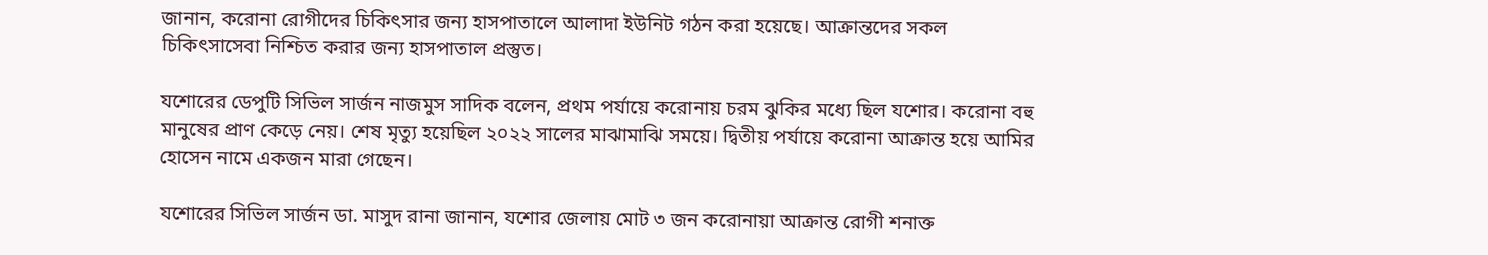জানান, করোনা রোগীদের চিকিৎসার জন্য হাসপাতালে আলাদা ইউনিট গঠন করা হয়েছে। আক্রান্তদের সকল চিকিৎসাসেবা নিশ্চিত করার জন্য হাসপাতাল প্রস্তুত।

যশোরের ডেপুটি সিভিল সার্জন নাজমুস সাদিক বলেন, প্রথম পর্যায়ে করোনায় চরম ঝুকির মধ্যে ছিল যশোর। করোনা বহু মানুষের প্রাণ কেড়ে নেয়। শেষ মৃত্যু হয়েছিল ২০২২ সালের মাঝামাঝি সময়ে। দ্বিতীয় পর্যায়ে করোনা আক্রান্ত হয়ে আমির হোসেন নামে একজন মারা গেছেন।

যশোরের সিভিল সার্জন ডা. মাসুদ রানা জানান, যশোর জেলায় মোট ৩ জন করোনায়া আক্রান্ত রোগী শনাক্ত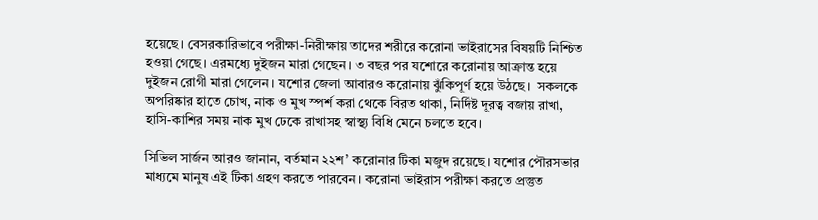হয়েছে। বেসরকারিভাবে পরীক্ষা-নিরীক্ষায় তাদের শরীরে করোনা ভাইরাসের বিষয়টি নিশ্চিত হওয়া গেছে। এরমধ্যে দুইজন মারা গেছেন। ৩ বছর পর যশোরে করোনায় আক্রান্ত হয়ে দুইজন রোগী মারা গেলেন। যশোর জেলা আবারও করোনায় ঝুঁকিপূর্ণ হয়ে উঠছে।  সকলকে অপরিষ্কার হাতে চোখ, নাক ও মুখ স্পর্শ করা থেকে বিরত থাকা, নির্দিষ্ট দূরত্ব বজায় রাখা, হাসি-কাশির সময় নাক মুখ ঢেকে রাখাসহ স্বাস্থ্য বিধি মেনে চলতে হবে।

সিভিল সার্জন আরও জানান, বর্তমান ২২শ’ করোনার টিকা মজুদ রয়েছে। যশোর পৌরসভার মাধ্যমে মানুষ এই টিকা গ্রহণ করতে পারবেন। করোনা ভাইরাস পরীক্ষা করতে প্রস্তুত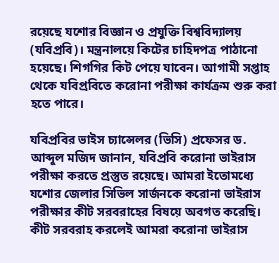রয়েছে যশোর বিজ্ঞান ও প্রযুক্তি বিশ্ববিদ্যালয় (যবিপ্রবি)। মন্ত্রনালয়ে কিটের চাহিদপত্র পাঠানো হয়েছে। শিগগির কিট পেয়ে যাবেন। আগামী সপ্তাহ থেকে যবিপ্রবিতে করোনা পরীক্ষা কার্যক্রম শুরু করা হতে পারে।

যবিপ্রবির ভাইস চ্যান্সেলর (ভিসি) প্রফেসর ড. আব্দুল মজিদ জানান, যবিপ্রবি করোনা ভাইরাস পরীক্ষা করতে প্রস্তুত রয়েছে। আমরা ইতোমধ্যে যশোর জেলার সিভিল সার্জনকে করোনা ভাইরাস পরীক্ষার কীট সরবরাহের বিষয়ে অবগত করেছি। কীট সরবরাহ করলেই আমরা করোনা ভাইরাস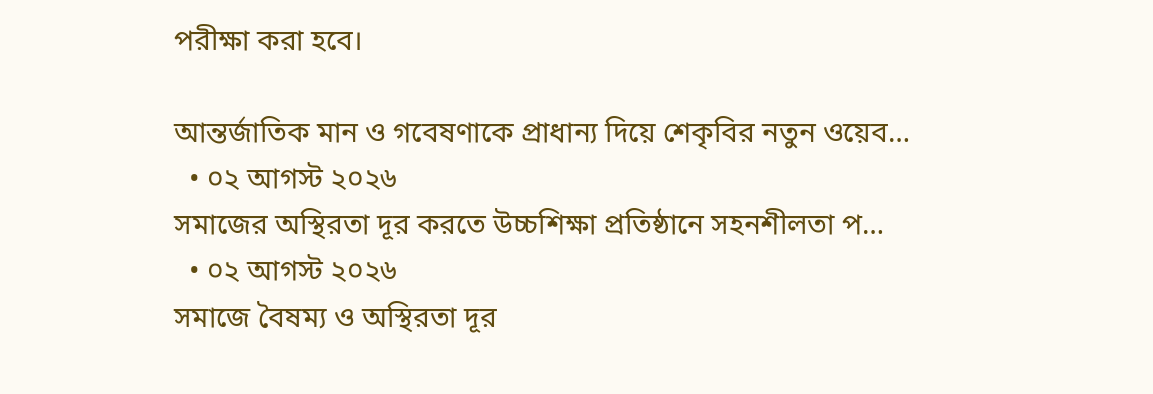পরীক্ষা করা হবে।

আন্তর্জাতিক মান ও গবেষণাকে প্রাধান্য দিয়ে শেকৃবির নতুন ওয়েব…
  • ০২ আগস্ট ২০২৬
সমাজের অস্থিরতা দূর করতে উচ্চশিক্ষা প্রতিষ্ঠানে সহনশীলতা প…
  • ০২ আগস্ট ২০২৬
সমাজে বৈষম্য ও অস্থিরতা দূর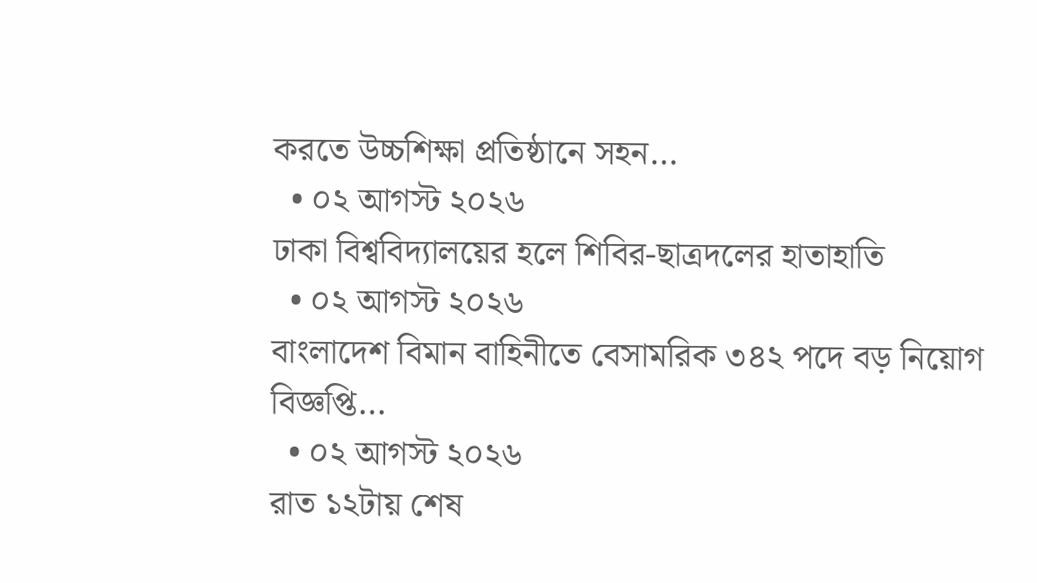করতে উচ্চশিক্ষা প্রতিষ্ঠানে সহন…
  • ০২ আগস্ট ২০২৬
ঢাকা বিশ্ববিদ্যালয়ের হলে শিবির-ছাত্রদলের হাতাহাতি
  • ০২ আগস্ট ২০২৬
বাংলাদেশ বিমান বাহিনীতে বেসামরিক ৩৪২ পদে বড় নিয়োগ বিজ্ঞপ্তি…
  • ০২ আগস্ট ২০২৬
রাত ১২টায় শেষ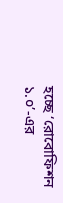হচ্ছে ‘রোবোফিশন ১.০’-এর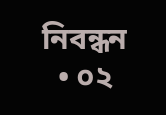নিবন্ধন
  • ০২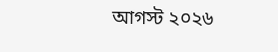আগস্ট ২০২৬